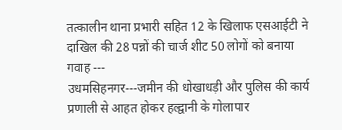तत्कालीन थाना प्रभारी सहित 12 के खिलाफ एसआईटी ने दाखिल की 28 पन्नों की चार्ज शीट 50 लोगों को बनाया गवाह ---
उधमसिहनगर---जमीन की धोखाधड़ी और पुलिस की कार्य प्रणाली से आहत होकर हल्द्वानी के गोलापार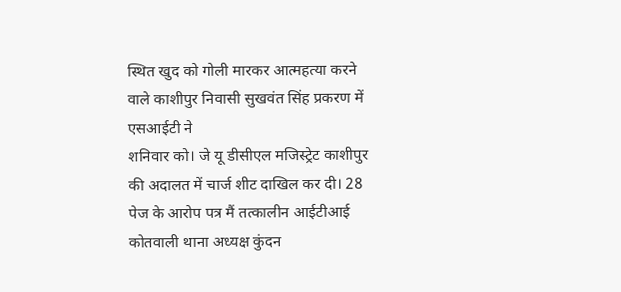स्थित खुद को गोली मारकर आत्महत्या करने वाले काशीपुर निवासी सुखवंत सिंह प्रकरण में एसआईटी ने
शनिवार को। जे यू डीसीएल मजिस्ट्रेट काशीपुर की अदालत में चार्ज शीट दाखिल कर दी। 28 पेज के आरोप पत्र मैं तत्कालीन आईटीआई कोतवाली थाना अध्यक्ष कुंदन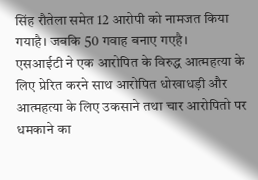सिंह रौतेला समेत 12 आरोपी को नामजत किया गयाहै। जबकि 50 गवाह बनाए गएहै।
एसआईटी ने एक आरोपित के विरुद्ध आत्महत्या के लिए प्रेरित करने साथ आरोपित धोखाधड़ी और आत्महत्या के लिए उकसाने तथा चार आरोपितो पर धमकाने का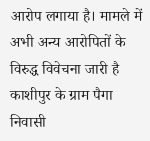आरोप लगाया है। मामले में अभी अन्य आरोपितों के विरुद्ध विवेचना जारी है काशीपुर के ग्राम पैगा निवासी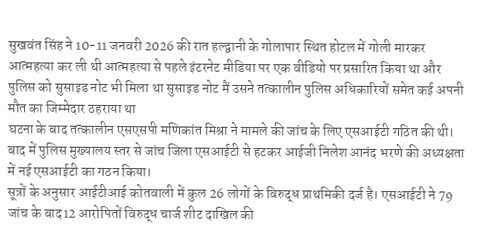सुखवंत सिंह ने 10-11 जनवरी 2026 की रात हल्द्वानी के गोलापार स्थित होटल में गोली मारकर आत्महत्या कर ली थी आत्महत्या से पहले इंटरनेट मीडिया पर एक वीडियो पर प्रसारित किया था और पुलिस को सुसाइड नोट भी मिला था सुसाइड नोट मैं उसने तत्कालीन पुलिस अधिकारियों समेत कई अपनी मौत का जिम्मेदार ठहराया था
घटना के बाद तत्कालीन एसएसपी मणिकांत मिश्रा ने मामले की जांच के लिए एसआईटी गठित की थी। बाद में पुलिस मुख्यालय स्तर से जांच जिला एसआईटी से हटकर आईजी निलेश आनंद भरणे की अध्यक्षता में नई एसआईटी का गठन किया।
सूत्रों के अनुसार आईटीआई कोतवाली में कुल 26 लोगों के विरुद्ध प्राथमिकी दर्ज है। एसआईटी ने 79 जांच के बाद12 आरोपितों विरुद्ध चार्ज शीट दाखिल की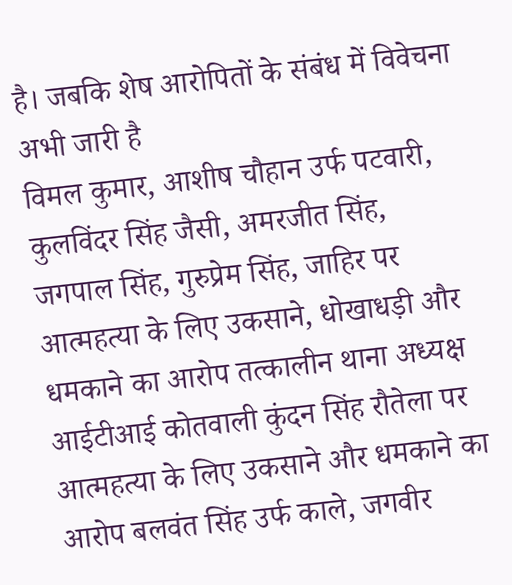है। जबकि शेष आरोपितों के संबंध में विवेचना अभी जारी है
विमल कुमार, आशीष चौहान उर्फ पटवारी, कुलविंदर सिंह जैसी, अमरजीत सिंह, जगपाल सिंह, गुरुप्रेम सिंह, जाहिर पर आत्महत्या के लिए उकसाने, धोखाधड़ी और धमकाने का आरोप तत्कालीन थाना अध्यक्ष आईटीआई कोतवाली कुंदन सिंह रौतेला पर आत्महत्या के लिए उकसाने और धमकाने का आरोप बलवंत सिंह उर्फ काले, जगवीर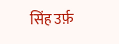सिंह उर्फ़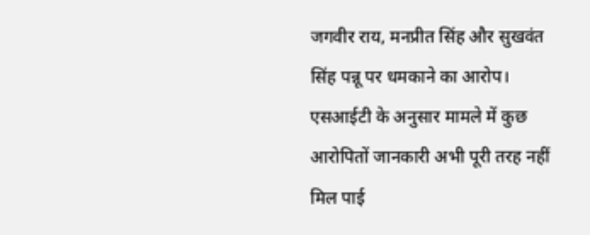जगवीर राय, मनप्रीत सिंह और सुखवंत सिंह पन्नू पर धमकाने का आरोप।
एसआईटी के अनुसार मामले में कुछ आरोपितों जानकारी अभी पूरी तरह नहीं मिल पाई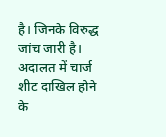है। जिनके विरुद्ध जांच जारी है। अदालत में चार्ज शीट दाखिल होने के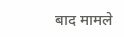बाद मामले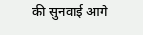की सुनवाई आगे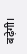बढ़ेगी।